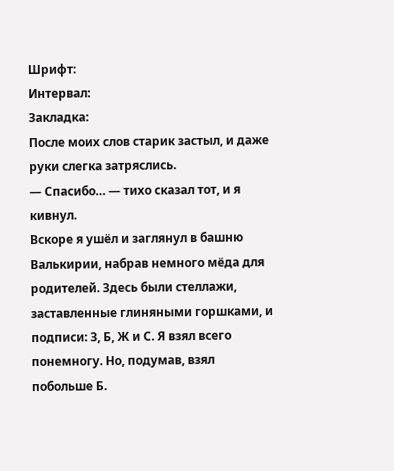Шрифт:
Интервал:
Закладка:
После моих слов старик застыл, и даже руки слегка затряслись.
— Спасибо… — тихо сказал тот, и я кивнул.
Вскоре я ушёл и заглянул в башню Валькирии, набрав немного мёда для родителей. Здесь были стеллажи, заставленные глиняными горшками, и подписи: З, Б, Ж и С. Я взял всего понемногу. Но, подумав, взял побольше Б.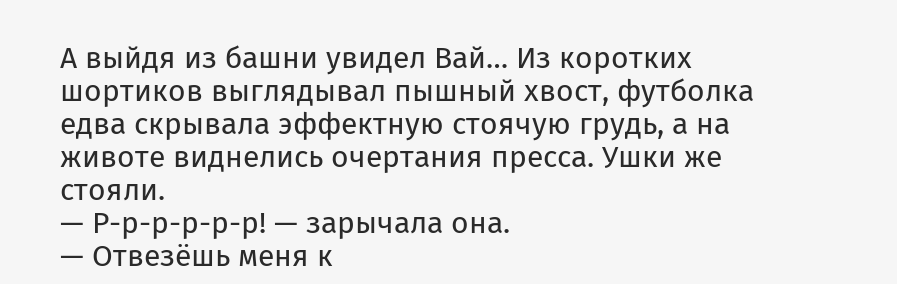А выйдя из башни увидел Вай… Из коротких шортиков выглядывал пышный хвост, футболка едва скрывала эффектную стоячую грудь, а на животе виднелись очертания пресса. Ушки же стояли.
— Р-р-р-р-р-р! — зарычала она.
— Отвезёшь меня к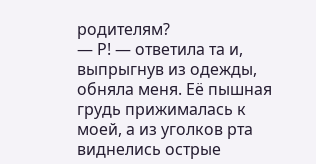родителям?
— Р! — ответила та и, выпрыгнув из одежды, обняла меня. Её пышная грудь прижималась к моей, а из уголков рта виднелись острые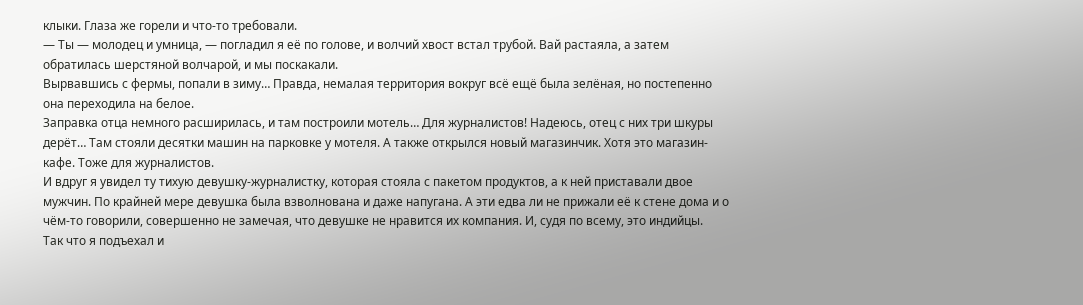клыки. Глаза же горели и что-то требовали.
— Ты — молодец и умница, — погладил я её по голове, и волчий хвост встал трубой. Вай растаяла, а затем обратилась шерстяной волчарой, и мы поскакали.
Вырвавшись с фермы, попали в зиму… Правда, немалая территория вокруг всё ещё была зелёная, но постепенно она переходила на белое.
Заправка отца немного расширилась, и там построили мотель… Для журналистов! Надеюсь, отец с них три шкуры дерёт… Там стояли десятки машин на парковке у мотеля. А также открылся новый магазинчик. Хотя это магазин-кафе. Тоже для журналистов.
И вдруг я увидел ту тихую девушку-журналистку, которая стояла с пакетом продуктов, а к ней приставали двое мужчин. По крайней мере девушка была взволнована и даже напугана. А эти едва ли не прижали её к стене дома и о чём-то говорили, совершенно не замечая, что девушке не нравится их компания. И, судя по всему, это индийцы.
Так что я подъехал и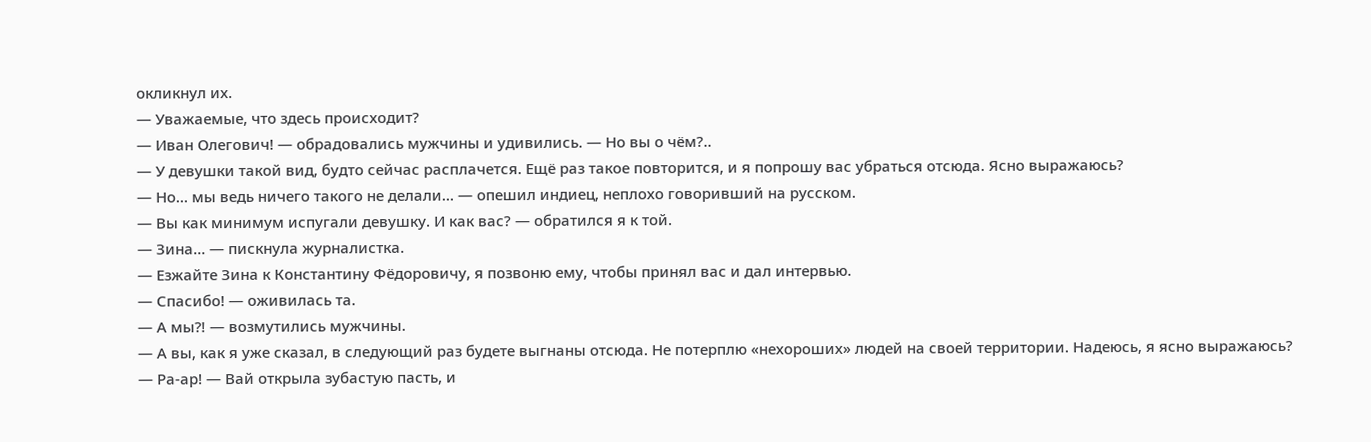окликнул их.
— Уважаемые, что здесь происходит?
— Иван Олегович! — обрадовались мужчины и удивились. — Но вы о чём?..
— У девушки такой вид, будто сейчас расплачется. Ещё раз такое повторится, и я попрошу вас убраться отсюда. Ясно выражаюсь?
— Но… мы ведь ничего такого не делали… — опешил индиец, неплохо говоривший на русском.
— Вы как минимум испугали девушку. И как вас? — обратился я к той.
— Зина… — пискнула журналистка.
— Езжайте Зина к Константину Фёдоровичу, я позвоню ему, чтобы принял вас и дал интервью.
— Спасибо! — оживилась та.
— А мы⁈ — возмутились мужчины.
— А вы, как я уже сказал, в следующий раз будете выгнаны отсюда. Не потерплю «нехороших» людей на своей территории. Надеюсь, я ясно выражаюсь?
— Ра-ар! — Вай открыла зубастую пасть, и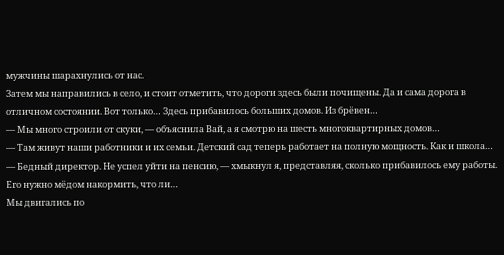мужчины шарахнулись от нас.
Затем мы направились в село, и стоит отметить, что дороги здесь были почищены. Да и сама дорога в отличном состоянии. Вот только… Здесь прибавилось больших домов. Из брёвен…
— Мы много строили от скуки, — объяснила Вай, а я смотрю на шесть многоквартирных домов…
— Там живут наши работники и их семьи. Детский сад теперь работает на полную мощность. Как и школа…
— Бедный директор. Не успел уйти на пенсию, — хмыкнул я, представляя, сколько прибавилось ему работы. Его нужно мёдом накормить, что ли…
Мы двигались по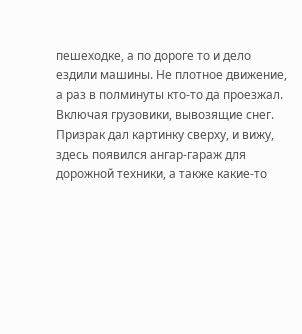пешеходке, а по дороге то и дело ездили машины. Не плотное движение, а раз в полминуты кто-то да проезжал. Включая грузовики, вывозящие снег.
Призрак дал картинку сверху, и вижу, здесь появился ангар-гараж для дорожной техники, а также какие-то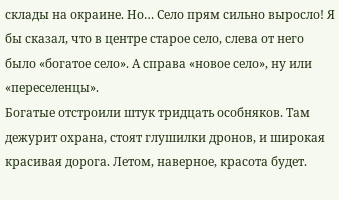склады на окраине. Но… Село прям сильно выросло! Я бы сказал, что в центре старое село, слева от него было «богатое село». А справа «новое село», ну или «переселенцы».
Богатые отстроили штук тридцать особняков. Там дежурит охрана, стоят глушилки дронов, и широкая красивая дорога. Летом, наверное, красота будет.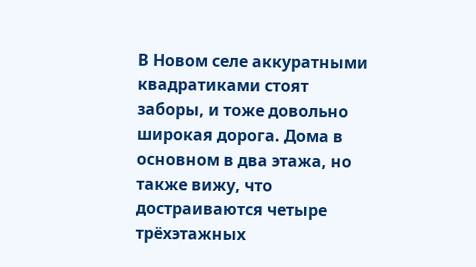В Новом селе аккуратными квадратиками стоят заборы, и тоже довольно широкая дорога. Дома в основном в два этажа, но также вижу, что достраиваются четыре трёхэтажных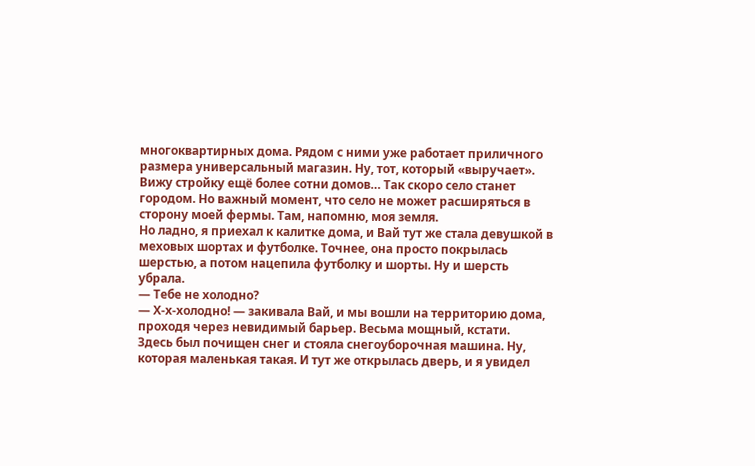многоквартирных дома. Рядом с ними уже работает приличного размера универсальный магазин. Ну, тот, который «выручает».
Вижу стройку ещё более сотни домов… Так скоро село станет городом. Но важный момент, что село не может расширяться в сторону моей фермы. Там, напомню, моя земля.
Но ладно, я приехал к калитке дома, и Вай тут же стала девушкой в меховых шортах и футболке. Точнее, она просто покрылась шерстью, а потом нацепила футболку и шорты. Ну и шерсть убрала.
— Тебе не холодно?
— Х-х-холодно! — закивала Вай, и мы вошли на территорию дома, проходя через невидимый барьер. Весьма мощный, кстати.
Здесь был почищен снег и стояла снегоуборочная машина. Ну, которая маленькая такая. И тут же открылась дверь, и я увидел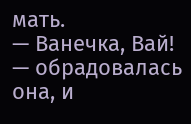мать.
— Ванечка, Вай! — обрадовалась она, и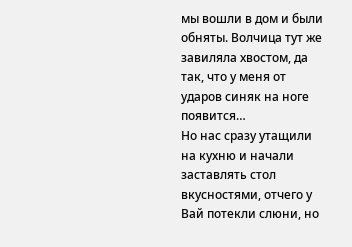мы вошли в дом и были обняты. Волчица тут же завиляла хвостом, да так, что у меня от ударов синяк на ноге появится…
Но нас сразу утащили на кухню и начали заставлять стол вкусностями, отчего у Вай потекли слюни, но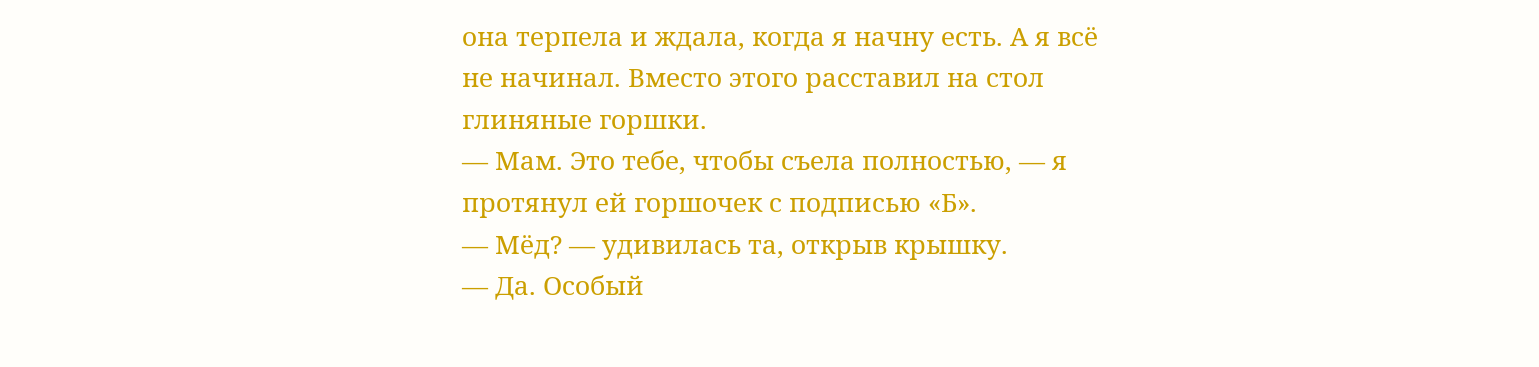она терпела и ждала, когда я начну есть. А я всё не начинал. Вместо этого расставил на стол глиняные горшки.
— Мам. Это тебе, чтобы съела полностью, — я протянул ей горшочек с подписью «Б».
— Мёд? — удивилась та, открыв крышку.
— Да. Особый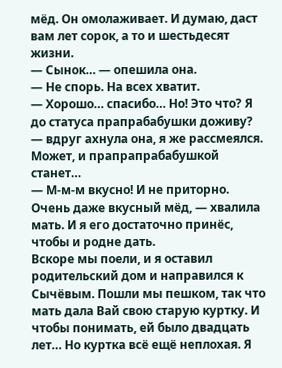мёд. Он омолаживает. И думаю, даст вам лет сорок, а то и шестьдесят жизни.
— Сынок… — опешила она.
— Не спорь. На всех хватит.
— Хорошо… спасибо… Но! Это что? Я до статуса прапрабабушки доживу? — вдруг ахнула она, я же рассмеялся. Может, и прапрапрабабушкой станет…
— М-м-м вкусно! И не приторно. Очень даже вкусный мёд, — хвалила мать. И я его достаточно принёс, чтобы и родне дать.
Вскоре мы поели, и я оставил родительский дом и направился к Сычёвым. Пошли мы пешком, так что мать дала Вай свою старую куртку. И чтобы понимать, ей было двадцать лет… Но куртка всё ещё неплохая. Я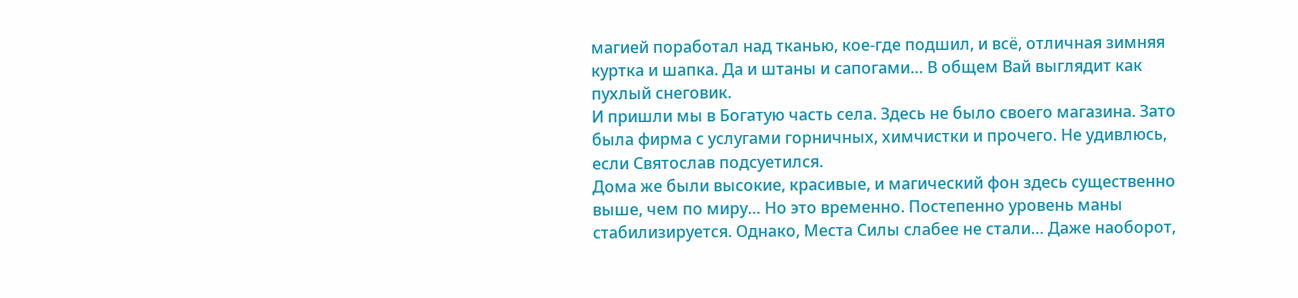магией поработал над тканью, кое-где подшил, и всё, отличная зимняя куртка и шапка. Да и штаны и сапогами… В общем Вай выглядит как пухлый снеговик.
И пришли мы в Богатую часть села. Здесь не было своего магазина. Зато была фирма с услугами горничных, химчистки и прочего. Не удивлюсь, если Святослав подсуетился.
Дома же были высокие, красивые, и магический фон здесь существенно выше, чем по миру… Но это временно. Постепенно уровень маны стабилизируется. Однако, Места Силы слабее не стали… Даже наоборот,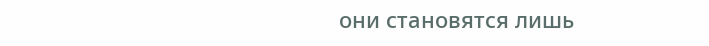они становятся лишь